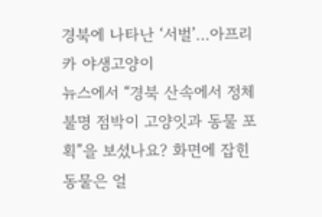경북에 나타난 ‘서벌’…아프리카 야생고양이
뉴스에서 “경북 산속에서 정체불명 점박이 고양잇과 동물 포획”을 보셨나요? 화면에 잡힌 동물은 얼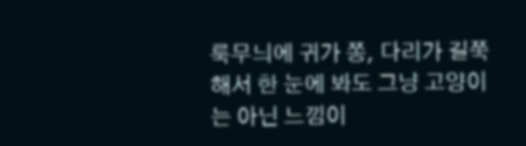룩무늬에 귀가 쫑, 다리가 길쭉해서 한 눈에 봐도 그냥 고양이는 아닌 느낌이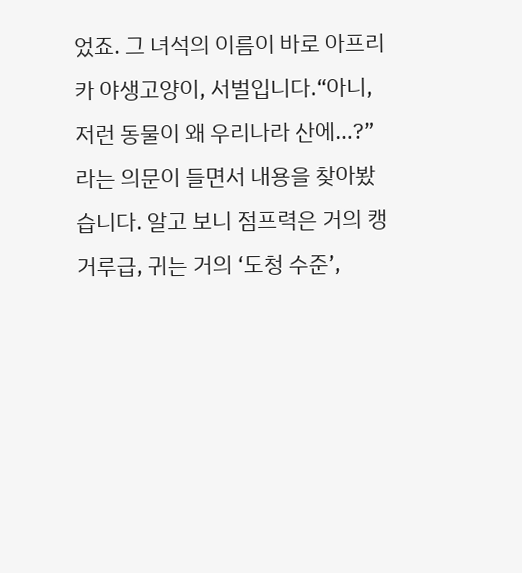었죠. 그 녀석의 이름이 바로 아프리카 야생고양이, 서벌입니다.“아니, 저런 동물이 왜 우리나라 산에…?”라는 의문이 들면서 내용을 찾아봤습니다. 알고 보니 점프력은 거의 캥거루급, 귀는 거의 ‘도청 수준’,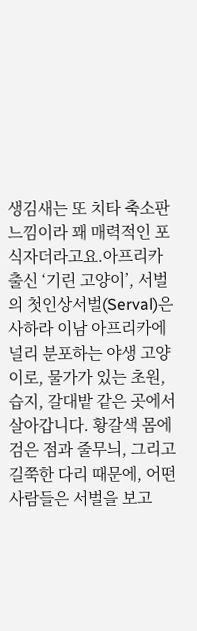생김새는 또 치타 축소판 느낌이라 꽤 매력적인 포식자더라고요.아프리카 출신 ‘기린 고양이’, 서벌의 첫인상서벌(Serval)은 사하라 이남 아프리카에 널리 분포하는 야생 고양이로, 물가가 있는 초원, 습지, 갈대밭 같은 곳에서 살아갑니다. 황갈색 몸에 검은 점과 줄무늬, 그리고 길쭉한 다리 때문에, 어떤 사람들은 서벌을 보고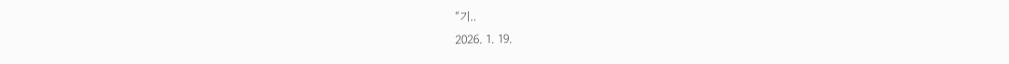“기..
2026. 1. 19.